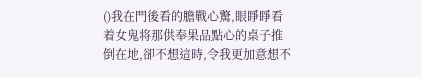()我在門後看的膽戰心驚,眼睜睜看着女鬼将那供奉果品點心的桌子推倒在地,卻不想這時,令我更加意想不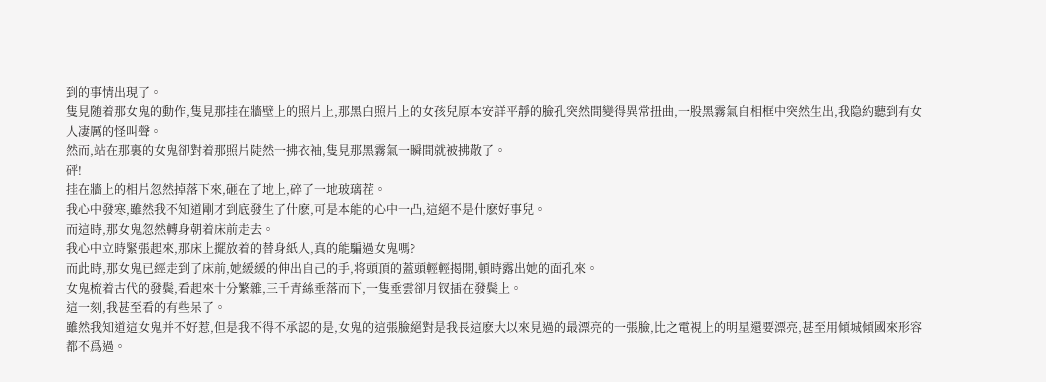到的事情出現了。
隻見随着那女鬼的動作,隻見那挂在牆壁上的照片上,那黑白照片上的女孩兒原本安詳平靜的臉孔突然間變得異常扭曲,一股黑霧氣自相框中突然生出,我隐約聽到有女人凄厲的怪叫聲。
然而,站在那裏的女鬼卻對着那照片陡然一拂衣袖,隻見那黑霧氣一瞬間就被拂散了。
砰!
挂在牆上的相片忽然掉落下來,砸在了地上,碎了一地玻璃茬。
我心中發寒,雖然我不知道剛才到底發生了什麽,可是本能的心中一凸,這絕不是什麽好事兒。
而這時,那女鬼忽然轉身朝着床前走去。
我心中立時緊張起來,那床上擺放着的替身紙人,真的能騙過女鬼嗎?
而此時,那女鬼已經走到了床前,她緩緩的伸出自己的手,将頭頂的蓋頭輕輕揭開,頓時露出她的面孔來。
女鬼梳着古代的發鬓,看起來十分繁雜,三千青絲垂落而下,一隻垂雲卻月钗插在發鬓上。
這一刻,我甚至看的有些呆了。
雖然我知道這女鬼并不好惹,但是我不得不承認的是,女鬼的這張臉絕對是我長這麽大以來見過的最漂亮的一張臉,比之電視上的明星還要漂亮,甚至用傾城傾國來形容都不爲過。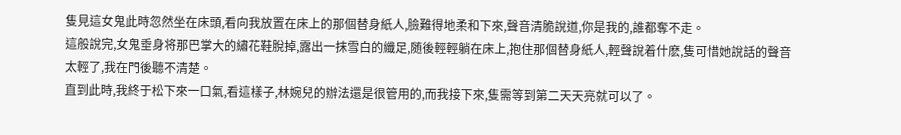隻見這女鬼此時忽然坐在床頭,看向我放置在床上的那個替身紙人,臉難得地柔和下來,聲音清脆說道,你是我的,誰都奪不走。
這般說完,女鬼垂身将那巴掌大的繡花鞋脫掉,露出一抹雪白的纖足,随後輕輕躺在床上,抱住那個替身紙人,輕聲說着什麽,隻可惜她說話的聲音太輕了,我在門後聽不清楚。
直到此時,我終于松下來一口氣,看這樣子,林婉兒的辦法還是很管用的,而我接下來,隻需等到第二天天亮就可以了。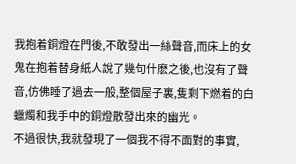我抱着銅燈在門後,不敢發出一絲聲音,而床上的女鬼在抱着替身紙人說了幾句什麽之後,也沒有了聲音,仿佛睡了過去一般,整個屋子裏,隻剩下燃着的白蠟燭和我手中的銅燈散發出來的幽光。
不過很快,我就發現了一個我不得不面對的事實,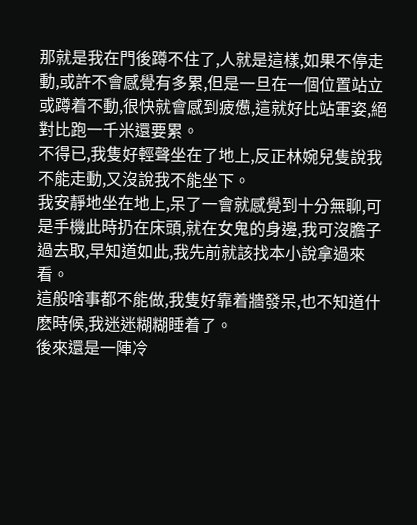那就是我在門後蹲不住了,人就是這樣,如果不停走動,或許不會感覺有多累,但是一旦在一個位置站立或蹲着不動,很快就會感到疲憊,這就好比站軍姿,絕對比跑一千米還要累。
不得已,我隻好輕聲坐在了地上,反正林婉兒隻說我不能走動,又沒說我不能坐下。
我安靜地坐在地上,呆了一會就感覺到十分無聊,可是手機此時扔在床頭,就在女鬼的身邊,我可沒膽子過去取,早知道如此,我先前就該找本小說拿過來看。
這般啥事都不能做,我隻好靠着牆發呆,也不知道什麽時候,我迷迷糊糊睡着了。
後來還是一陣冷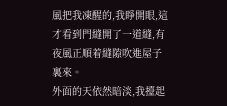風把我凍醒的,我睜開眼,這才看到門縫開了一道縫,有夜風正順着縫隙吹進屋子裏來。
外面的天依然暗淡,我擡起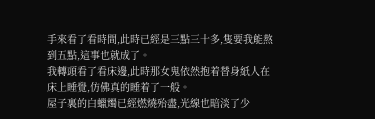手來看了看時間,此時已經是三點三十多,隻要我能熬到五點,這事也就成了。
我轉頭看了看床邊,此時那女鬼依然抱着替身紙人在床上睡覺,仿佛真的睡着了一般。
屋子裏的白蠟燭已經燃燒殆盡,光線也暗淡了少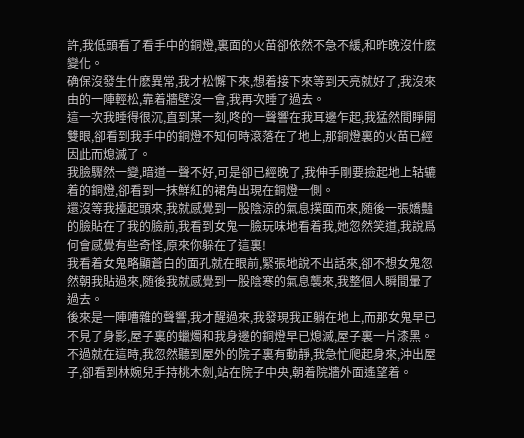許,我低頭看了看手中的銅燈,裏面的火苗卻依然不急不緩,和昨晚沒什麽變化。
确保沒發生什麽異常,我才松懈下來,想着接下來等到天亮就好了,我沒來由的一陣輕松,靠着牆壁沒一會,我再次睡了過去。
這一次我睡得很沉,直到某一刻,咚的一聲響在我耳邊乍起,我猛然間睜開雙眼,卻看到我手中的銅燈不知何時滾落在了地上,那銅燈裏的火苗已經因此而熄滅了。
我臉驟然一變,暗道一聲不好,可是卻已經晚了,我伸手剛要撿起地上轱辘着的銅燈,卻看到一抹鮮紅的裙角出現在銅燈一側。
還沒等我擡起頭來,我就感覺到一股陰涼的氣息撲面而來,随後一張嬌豔的臉貼在了我的臉前,我看到女鬼一臉玩味地看着我,她忽然笑道,我說爲何會感覺有些奇怪,原來你躲在了這裏!
我看着女鬼略顯蒼白的面孔就在眼前,緊張地說不出話來,卻不想女鬼忽然朝我貼過來,随後我就感覺到一股陰寒的氣息襲來,我整個人瞬間暈了過去。
後來是一陣嘈雜的聲響,我才醒過來,我發現我正躺在地上,而那女鬼早已不見了身影,屋子裏的蠟燭和我身邊的銅燈早已熄滅,屋子裏一片漆黑。
不過就在這時,我忽然聽到屋外的院子裏有動靜,我急忙爬起身來,沖出屋子,卻看到林婉兒手持桃木劍,站在院子中央,朝着院牆外面遙望着。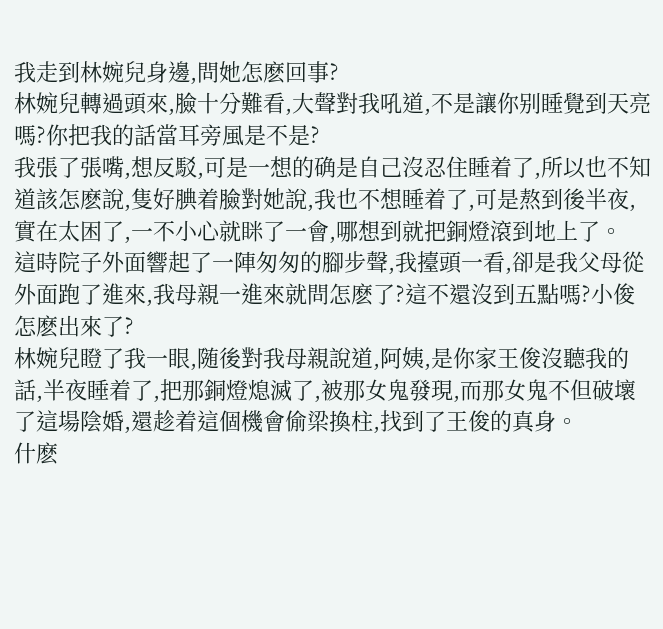我走到林婉兒身邊,問她怎麽回事?
林婉兒轉過頭來,臉十分難看,大聲對我吼道,不是讓你别睡覺到天亮嗎?你把我的話當耳旁風是不是?
我張了張嘴,想反駁,可是一想的确是自己沒忍住睡着了,所以也不知道該怎麽說,隻好腆着臉對她說,我也不想睡着了,可是熬到後半夜,實在太困了,一不小心就眯了一會,哪想到就把銅燈滾到地上了。
這時院子外面響起了一陣匆匆的腳步聲,我擡頭一看,卻是我父母從外面跑了進來,我母親一進來就問怎麽了?這不還沒到五點嗎?小俊怎麽出來了?
林婉兒瞪了我一眼,随後對我母親說道,阿姨,是你家王俊沒聽我的話,半夜睡着了,把那銅燈熄滅了,被那女鬼發現,而那女鬼不但破壞了這場陰婚,還趁着這個機會偷梁換柱,找到了王俊的真身。
什麽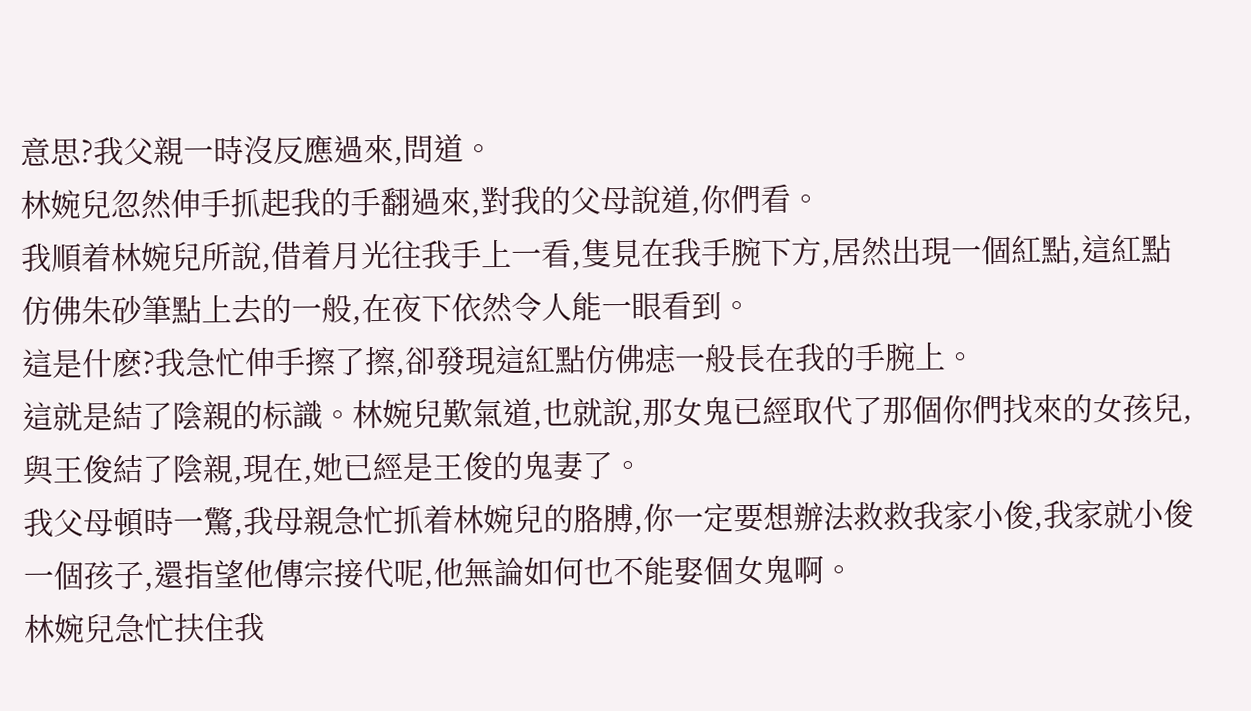意思?我父親一時沒反應過來,問道。
林婉兒忽然伸手抓起我的手翻過來,對我的父母說道,你們看。
我順着林婉兒所說,借着月光往我手上一看,隻見在我手腕下方,居然出現一個紅點,這紅點仿佛朱砂筆點上去的一般,在夜下依然令人能一眼看到。
這是什麽?我急忙伸手擦了擦,卻發現這紅點仿佛痣一般長在我的手腕上。
這就是結了陰親的标識。林婉兒歎氣道,也就說,那女鬼已經取代了那個你們找來的女孩兒,與王俊結了陰親,現在,她已經是王俊的鬼妻了。
我父母頓時一驚,我母親急忙抓着林婉兒的胳膊,你一定要想辦法救救我家小俊,我家就小俊一個孩子,還指望他傳宗接代呢,他無論如何也不能娶個女鬼啊。
林婉兒急忙扶住我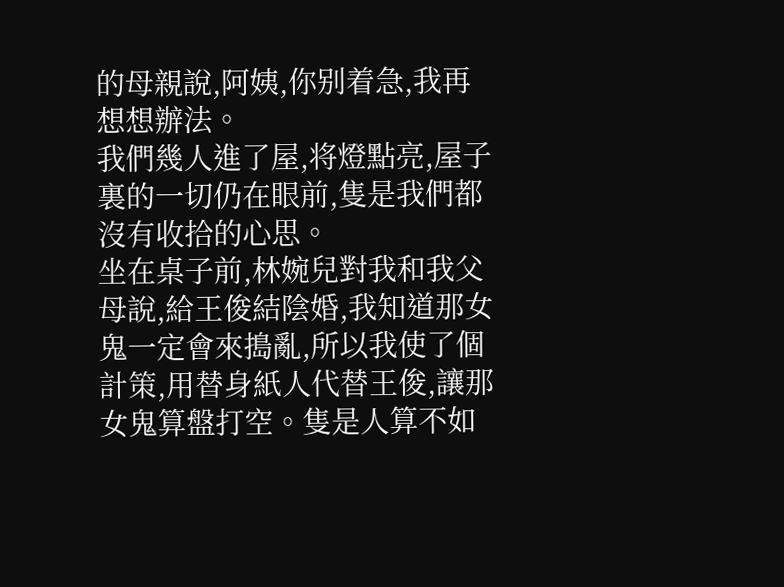的母親說,阿姨,你别着急,我再想想辦法。
我們幾人進了屋,将燈點亮,屋子裏的一切仍在眼前,隻是我們都沒有收拾的心思。
坐在桌子前,林婉兒對我和我父母說,給王俊結陰婚,我知道那女鬼一定會來搗亂,所以我使了個計策,用替身紙人代替王俊,讓那女鬼算盤打空。隻是人算不如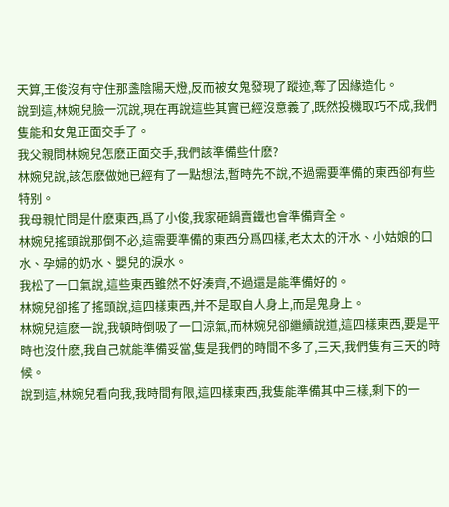天算,王俊沒有守住那盞陰陽天燈,反而被女鬼發現了蹤迹,奪了因緣造化。
說到這,林婉兒臉一沉說,現在再說這些其實已經沒意義了,既然投機取巧不成,我們隻能和女鬼正面交手了。
我父親問林婉兒怎麽正面交手,我們該準備些什麽?
林婉兒說,該怎麽做她已經有了一點想法,暫時先不說,不過需要準備的東西卻有些特别。
我母親忙問是什麽東西,爲了小俊,我家砸鍋賣鐵也會準備齊全。
林婉兒搖頭說那倒不必,這需要準備的東西分爲四樣,老太太的汗水、小姑娘的口水、孕婦的奶水、嬰兒的淚水。
我松了一口氣說,這些東西雖然不好湊齊,不過還是能準備好的。
林婉兒卻搖了搖頭說,這四樣東西,并不是取自人身上,而是鬼身上。
林婉兒這麽一說,我頓時倒吸了一口涼氣,而林婉兒卻繼續說道,這四樣東西,要是平時也沒什麽,我自己就能準備妥當,隻是我們的時間不多了,三天,我們隻有三天的時候。
說到這,林婉兒看向我,我時間有限,這四樣東西,我隻能準備其中三樣,剩下的一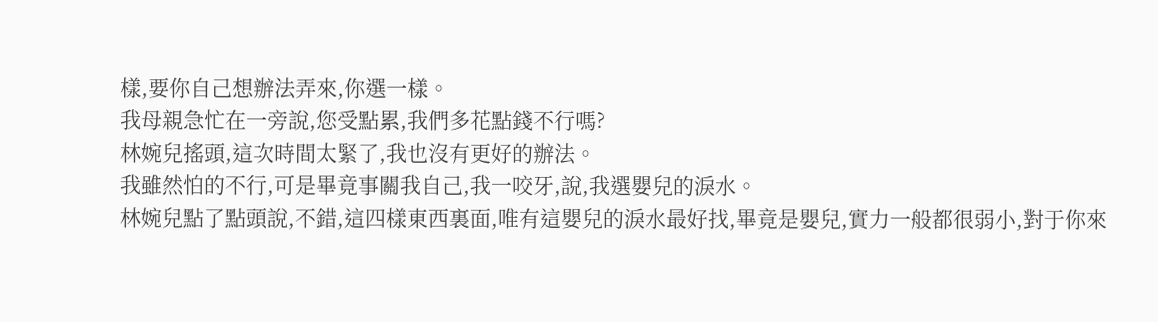樣,要你自己想辦法弄來,你選一樣。
我母親急忙在一旁說,您受點累,我們多花點錢不行嗎?
林婉兒搖頭,這次時間太緊了,我也沒有更好的辦法。
我雖然怕的不行,可是畢竟事關我自己,我一咬牙,說,我選嬰兒的淚水。
林婉兒點了點頭說,不錯,這四樣東西裏面,唯有這嬰兒的淚水最好找,畢竟是嬰兒,實力一般都很弱小,對于你來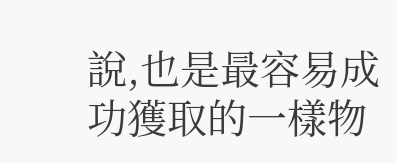說,也是最容易成功獲取的一樣物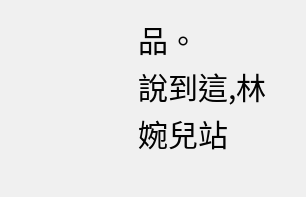品。
說到這,林婉兒站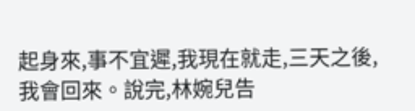起身來,事不宜遲,我現在就走,三天之後,我會回來。說完,林婉兒告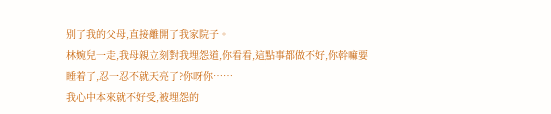别了我的父母,直接離開了我家院子。
林婉兒一走,我母親立刻對我埋怨道,你看看,這點事都做不好,你幹嘛要睡着了,忍一忍不就天亮了?你呀你……
我心中本來就不好受,被埋怨的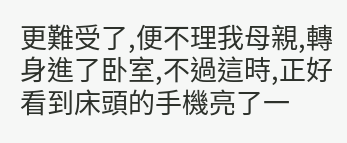更難受了,便不理我母親,轉身進了卧室,不過這時,正好看到床頭的手機亮了一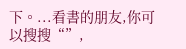下。...看書的朋友,你可以搜搜“”,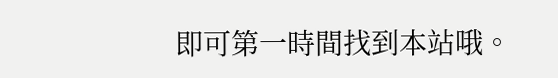即可第一時間找到本站哦。